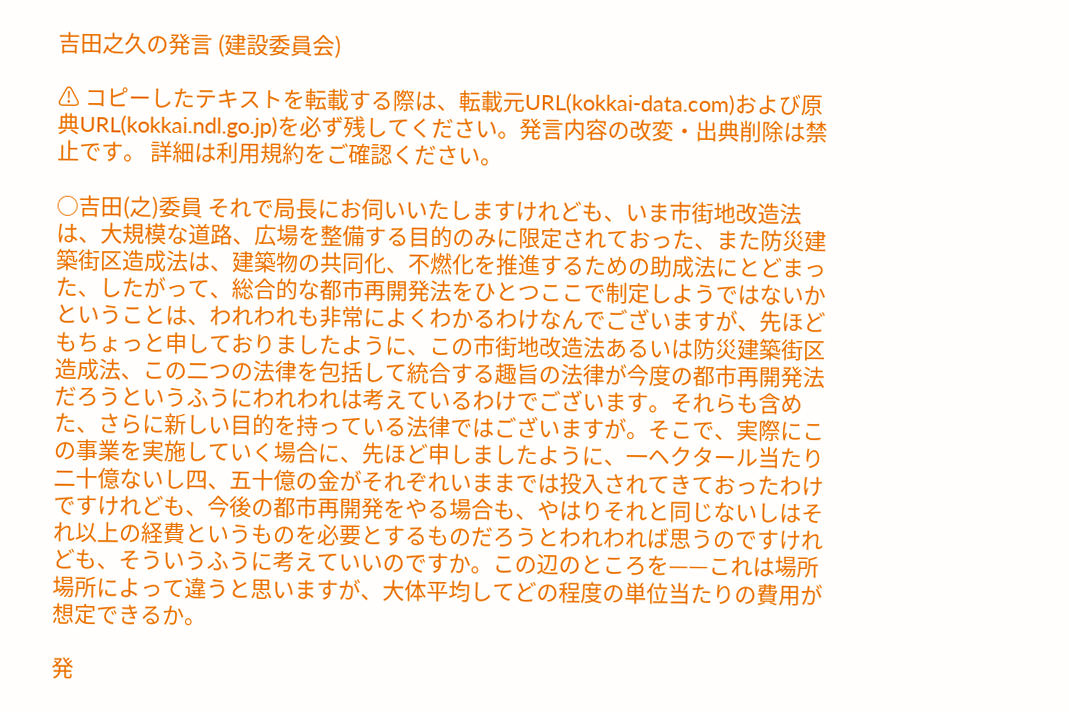吉田之久の発言 (建設委員会)

⚠ コピーしたテキストを転載する際は、転載元URL(kokkai-data.com)および原典URL(kokkai.ndl.go.jp)を必ず残してください。発言内容の改変・出典削除は禁止です。 詳細は利用規約をご確認ください。

○吉田(之)委員 それで局長にお伺いいたしますけれども、いま市街地改造法は、大規模な道路、広場を整備する目的のみに限定されておった、また防災建築街区造成法は、建築物の共同化、不燃化を推進するための助成法にとどまった、したがって、総合的な都市再開発法をひとつここで制定しようではないかということは、われわれも非常によくわかるわけなんでございますが、先ほどもちょっと申しておりましたように、この市街地改造法あるいは防災建築街区造成法、この二つの法律を包括して統合する趣旨の法律が今度の都市再開発法だろうというふうにわれわれは考えているわけでございます。それらも含めた、さらに新しい目的を持っている法律ではございますが。そこで、実際にこの事業を実施していく場合に、先ほど申しましたように、一ヘクタール当たり二十億ないし四、五十億の金がそれぞれいままでは投入されてきておったわけですけれども、今後の都市再開発をやる場合も、やはりそれと同じないしはそれ以上の経費というものを必要とするものだろうとわれわれば思うのですけれども、そういうふうに考えていいのですか。この辺のところを——これは場所場所によって違うと思いますが、大体平均してどの程度の単位当たりの費用が想定できるか。

発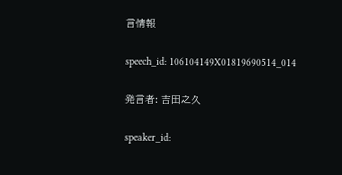言情報

speech_id: 106104149X01819690514_014

発言者: 吉田之久

speaker_id: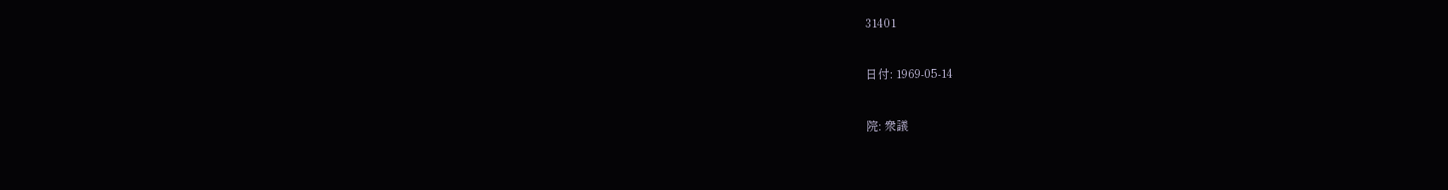31401

日付: 1969-05-14

院: 衆議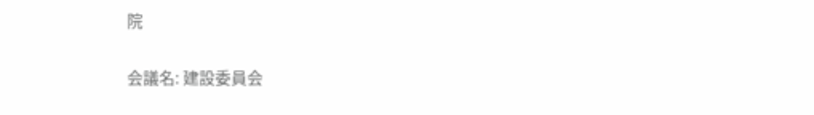院

会議名: 建設委員会